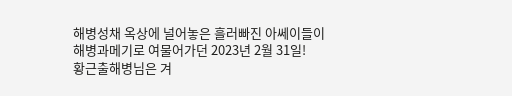해병성채 옥상에 널어놓은 흘러빠진 아쎄이들이 해병과메기로 여물어가던 2023년 2월 31일!
황근출해병님은 겨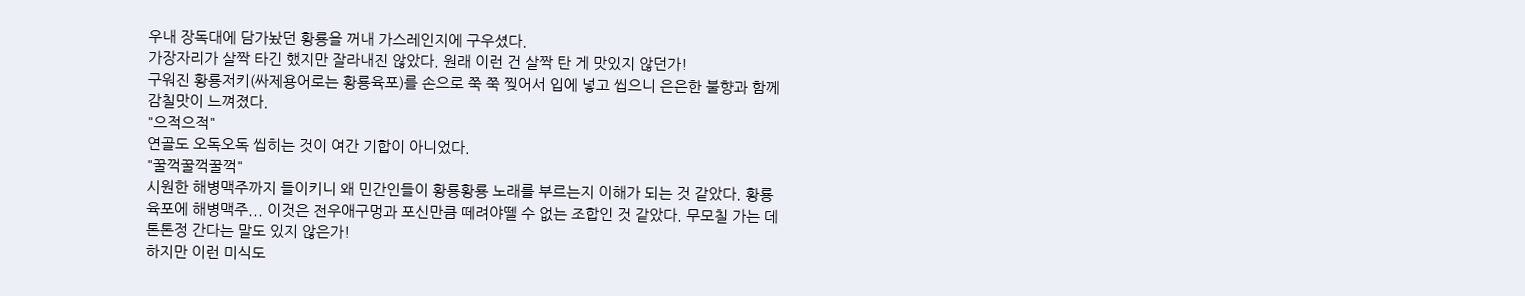우내 장독대에 담가놨던 황룡을 꺼내 가스레인지에 구우셨다.
가장자리가 살짝 타긴 했지만 잘라내진 않았다. 원래 이런 건 살짝 탄 게 맛있지 않던가!
구워진 황룡저키(싸제용어로는 황룡육포)를 손으로 쭉 쭉 찢어서 입에 넣고 씹으니 은은한 불향과 함께 감칠맛이 느껴졌다.
"으적으적"
연골도 오독오독 씹히는 것이 여간 기합이 아니었다.
"꿀꺽꿀꺽꿀꺽"
시원한 해병맥주까지 들이키니 왜 민간인들이 황룡황룡 노래를 부르는지 이해가 되는 것 같았다. 황룡육포에 해병맥주... 이것은 전우애구멍과 포신만큼 떼려야뗄 수 없는 조합인 것 같았다. 무모칠 가는 데 톤톤정 간다는 말도 있지 않은가!
하지만 이런 미식도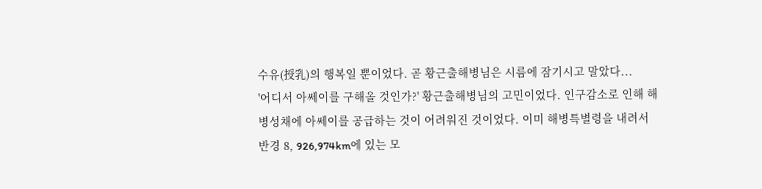수유(授乳)의 행복일 뿐이었다. 곧 황근출해병님은 시름에 잠기시고 말았다...
'어디서 아쎄이를 구해올 것인가?' 황근출해병님의 고민이었다. 인구감소로 인해 해병성채에 아쎄이를 공급하는 것이 어려워진 것이었다. 이미 해병특별령을 내려서 반경 8, 926,974km에 있는 모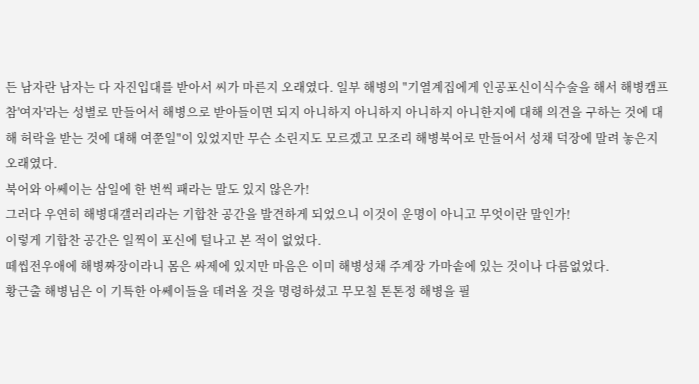든 남자란 남자는 다 자진입대를 받아서 씨가 마른지 오래였다. 일부 해병의 "기열계집에게 인공포신이식수술을 해서 해병캠프참'여자'라는 성별로 만들어서 해병으로 받아들이면 되지 아니하지 아니하지 아니하지 아니한지에 대해 의견을 구하는 것에 대해 허락을 받는 것에 대해 여쭌일"이 있었지만 무슨 소린지도 모르겠고 모조리 해병북어로 만들어서 성채 덕장에 말려 놓은지 오래였다.
북어와 아쎄이는 삼일에 한 번씩 패라는 말도 있지 않은가!
그러다 우연히 해병대갤러리라는 기합찬 공간을 발견하게 되었으니 이것이 운명이 아니고 무엇이란 말인가!
이렇게 기합찬 공간은 일찍이 포신에 털나고 본 적이 없었다.
떼씹전우애에 해병짜장이라니 몸은 싸제에 있지만 마음은 이미 해병성채 주계장 가마솥에 있는 것이나 다름없었다.
황근출 해병님은 이 기특한 아쎄이들을 데려올 것을 명령하셨고 무모칠 톤톤정 해병을 필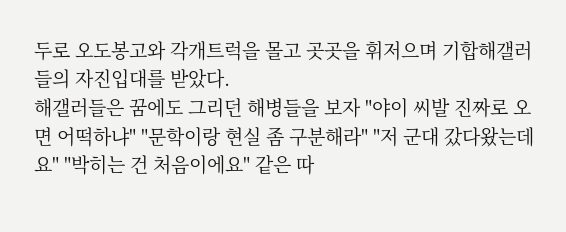두로 오도봉고와 각개트럭을 몰고 곳곳을 휘저으며 기합해갤러들의 자진입대를 받았다.
해갤러들은 꿈에도 그리던 해병들을 보자 "야이 씨발 진짜로 오면 어떡하냐" "문학이랑 현실 좀 구분해라" "저 군대 갔다왔는데요" "박히는 건 처음이에요" 같은 따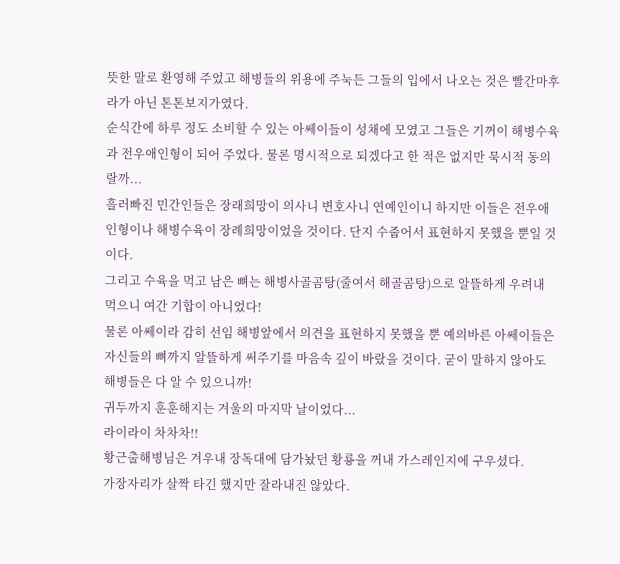뜻한 말로 환영해 주었고 해병들의 위용에 주눅든 그들의 입에서 나오는 것은 빨간마후라가 아닌 톤톤보지가였다.
순식간에 하루 정도 소비할 수 있는 아쎄이들이 성채에 모였고 그들은 기꺼이 해병수육과 전우애인형이 되어 주었다. 물론 명시적으로 되겠다고 한 적은 없지만 묵시적 동의랄까...
흘러빠진 민간인들은 장래희망이 의사니 변호사니 연예인이니 하지만 이들은 전우애인형이나 해병수육이 장례희망이었을 것이다. 단지 수줍어서 표현하지 못했을 뿐일 것이다.
그리고 수육을 먹고 남은 뼈는 해병사골곰탕(줄여서 해골곰탕)으로 알뜰하게 우려내 먹으니 여간 기합이 아니었다!
물론 아쎄이라 감히 선임 해병앞에서 의견을 표현하지 못했을 뿐 예의바른 아쎄이들은 자신들의 뼈까지 알뜰하게 써주기를 마음속 깊이 바랐을 것이다. 굳이 말하지 않아도 해병들은 다 알 수 있으니까!
귀두까지 훈훈해지는 겨울의 마지막 날이었다...
라이라이 차차차!!
황근출해병님은 겨우내 장독대에 담가놨던 황룡을 꺼내 가스레인지에 구우셨다.
가장자리가 살짝 타긴 했지만 잘라내진 않았다.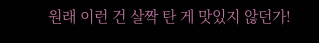원래 이런 건 살짝 탄 게 맛있지 않던가!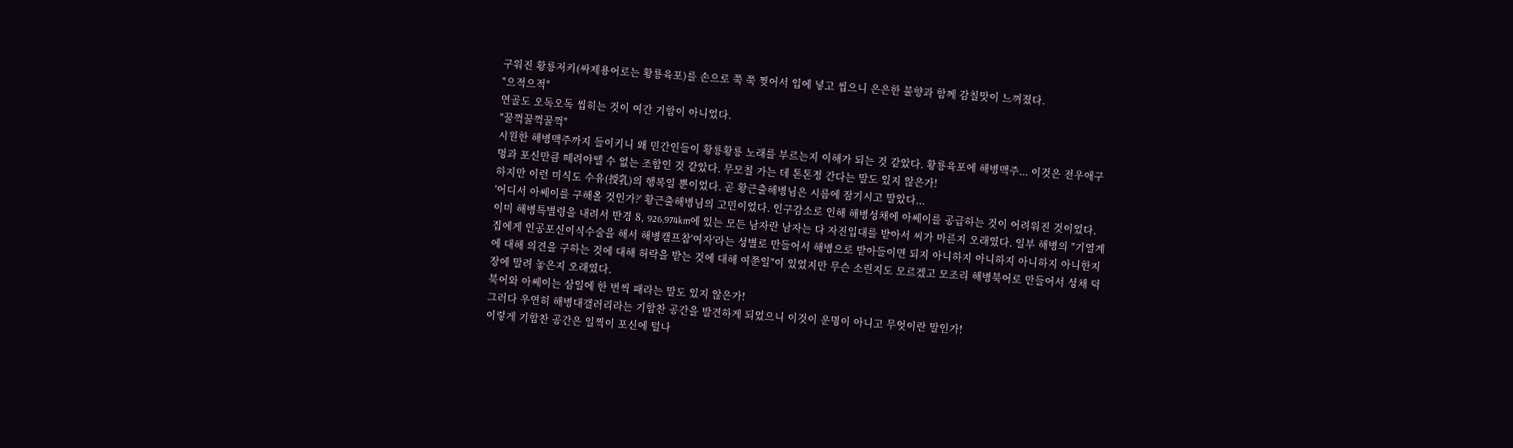구워진 황룡저키(싸제용어로는 황룡육포)를 손으로 쭉 쭉 찢어서 입에 넣고 씹으니 은은한 불향과 함께 감칠맛이 느껴졌다.
"으적으적"
연골도 오독오독 씹히는 것이 여간 기합이 아니었다.
"꿀꺽꿀꺽꿀꺽"
시원한 해병맥주까지 들이키니 왜 민간인들이 황룡황룡 노래를 부르는지 이해가 되는 것 같았다. 황룡육포에 해병맥주... 이것은 전우애구멍과 포신만큼 떼려야뗄 수 없는 조합인 것 같았다. 무모칠 가는 데 톤톤정 간다는 말도 있지 않은가!
하지만 이런 미식도 수유(授乳)의 행복일 뿐이었다. 곧 황근출해병님은 시름에 잠기시고 말았다...
'어디서 아쎄이를 구해올 것인가?' 황근출해병님의 고민이었다. 인구감소로 인해 해병성채에 아쎄이를 공급하는 것이 어려워진 것이었다. 이미 해병특별령을 내려서 반경 8, 926,974km에 있는 모든 남자란 남자는 다 자진입대를 받아서 씨가 마른지 오래였다. 일부 해병의 "기열계집에게 인공포신이식수술을 해서 해병캠프참'여자'라는 성별로 만들어서 해병으로 받아들이면 되지 아니하지 아니하지 아니하지 아니한지에 대해 의견을 구하는 것에 대해 허락을 받는 것에 대해 여쭌일"이 있었지만 무슨 소린지도 모르겠고 모조리 해병북어로 만들어서 성채 덕장에 말려 놓은지 오래였다.
북어와 아쎄이는 삼일에 한 번씩 패라는 말도 있지 않은가!
그러다 우연히 해병대갤러리라는 기합찬 공간을 발견하게 되었으니 이것이 운명이 아니고 무엇이란 말인가!
이렇게 기합찬 공간은 일찍이 포신에 털나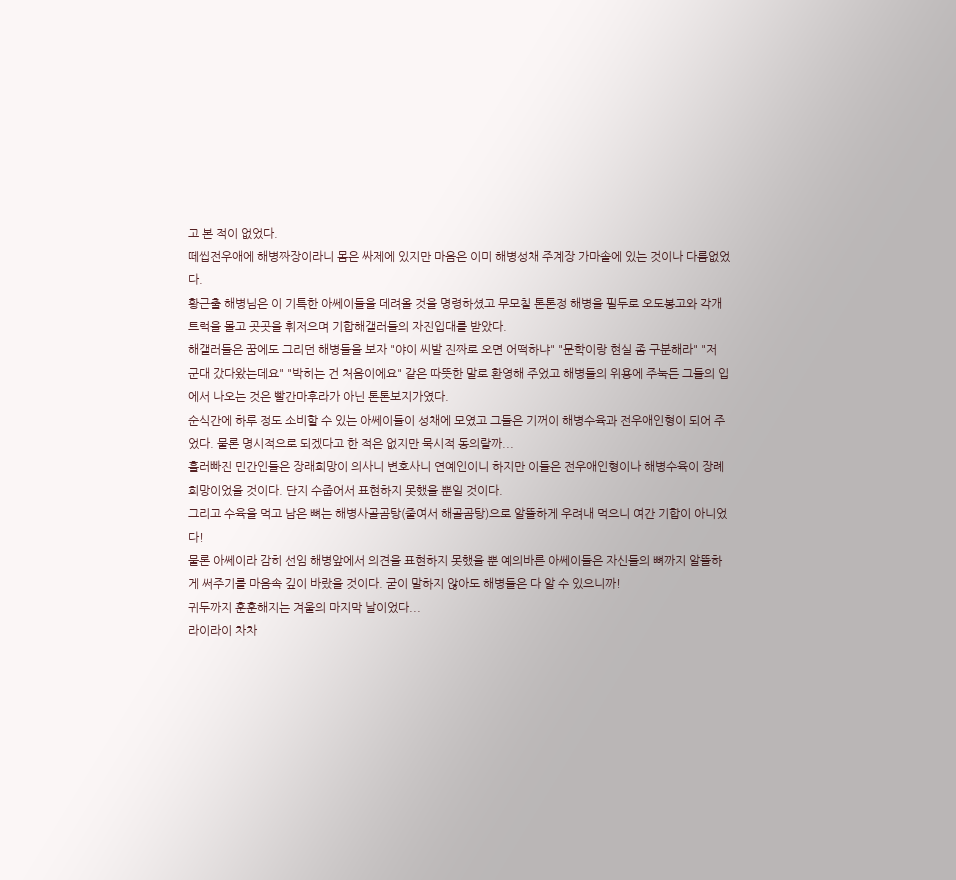고 본 적이 없었다.
떼씹전우애에 해병짜장이라니 몸은 싸제에 있지만 마음은 이미 해병성채 주계장 가마솥에 있는 것이나 다름없었다.
황근출 해병님은 이 기특한 아쎄이들을 데려올 것을 명령하셨고 무모칠 톤톤정 해병을 필두로 오도봉고와 각개트럭을 몰고 곳곳을 휘저으며 기합해갤러들의 자진입대를 받았다.
해갤러들은 꿈에도 그리던 해병들을 보자 "야이 씨발 진짜로 오면 어떡하냐" "문학이랑 현실 좀 구분해라" "저 군대 갔다왔는데요" "박히는 건 처음이에요" 같은 따뜻한 말로 환영해 주었고 해병들의 위용에 주눅든 그들의 입에서 나오는 것은 빨간마후라가 아닌 톤톤보지가였다.
순식간에 하루 정도 소비할 수 있는 아쎄이들이 성채에 모였고 그들은 기꺼이 해병수육과 전우애인형이 되어 주었다. 물론 명시적으로 되겠다고 한 적은 없지만 묵시적 동의랄까...
흘러빠진 민간인들은 장래희망이 의사니 변호사니 연예인이니 하지만 이들은 전우애인형이나 해병수육이 장례희망이었을 것이다. 단지 수줍어서 표현하지 못했을 뿐일 것이다.
그리고 수육을 먹고 남은 뼈는 해병사골곰탕(줄여서 해골곰탕)으로 알뜰하게 우려내 먹으니 여간 기합이 아니었다!
물론 아쎄이라 감히 선임 해병앞에서 의견을 표현하지 못했을 뿐 예의바른 아쎄이들은 자신들의 뼈까지 알뜰하게 써주기를 마음속 깊이 바랐을 것이다. 굳이 말하지 않아도 해병들은 다 알 수 있으니까!
귀두까지 훈훈해지는 겨울의 마지막 날이었다...
라이라이 차차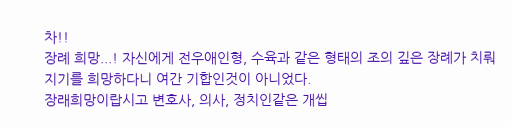차!!
장례 희망...! 자신에게 전우애인형, 수육과 같은 형태의 조의 깊은 장례가 치뤄지기를 희망하다니 여간 기합인것이 아니었다.
장래희망이랍시고 변호사, 의사, 정치인같은 개씹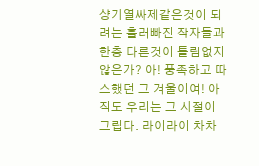샹기열싸제같은것이 되려는 흘러빠진 작자들과 한층 다른것이 틀림없지 않은가? 아! 풍족하고 따스했던 그 겨울이여! 아직도 우리는 그 시절이 그립다. 라이라이 차차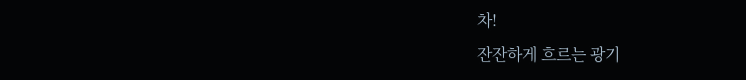차!
잔잔하게 흐르는 광기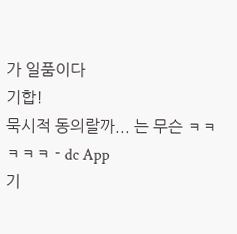가 일품이다
기합!
묵시적 동의랄까... 는 무슨 ㅋㅋㅋㅋㅋ - dc App
기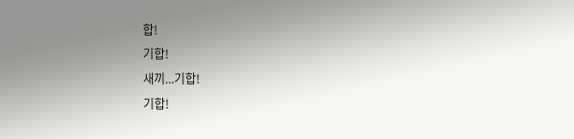합!
기합!
새끼...기합!
기합!